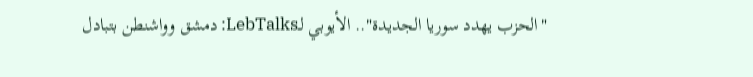"الحزب يهدد سوريا الجديدة".. الأيوبي لـLebTalks: دمشق وواشنطن بتبادل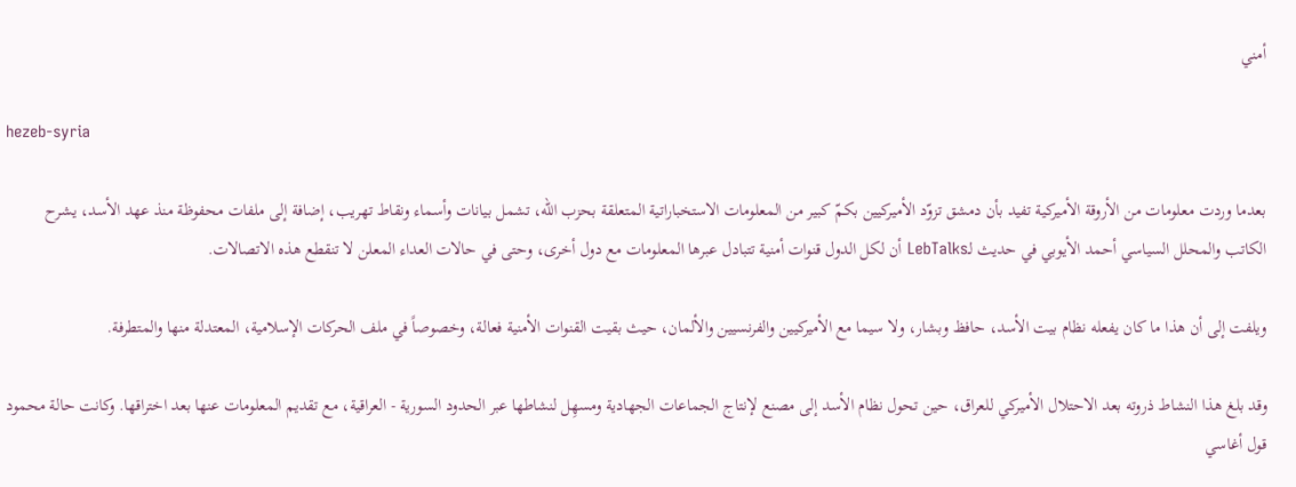أمني

hezeb-syria

بعدما وردت معلومات من الأروقة الأميركية تفيد بأن دمشق تزوّد الأميركيين بكمّ كبير من المعلومات الاستخباراتية المتعلقة بحزب الله، تشمل بيانات وأسماء ونقاط تهريب، إضافة إلى ملفات محفوظة منذ عهد الأسد، يشرح الكاتب والمحلل السياسي أحمد الأيوبي في حديث لـLebTalks أن لكل الدول قنوات أمنية تتبادل عبرها المعلومات مع دول أخرى، وحتى في حالات العداء المعلن لا تنقطع هذه الاتصالات.

ويلفت إلى أن هذا ما كان يفعله نظام بيت الأسد، حافظ وبشار، ولا سيما مع الأميركيين والفرنسيين والألمان، حيث بقيت القنوات الأمنية فعالة، وخصوصاً في ملف الحركات الإسلامية، المعتدلة منها والمتطرفة.

وقد بلغ هذا النشاط ذروته بعد الاحتلال الأميركي للعراق، حين تحول نظام الأسد إلى مصنع لإنتاج الجماعات الجهادية ومسهِل لنشاطها عبر الحدود السورية - العراقية، مع تقديم المعلومات عنها بعد اختراقها. وكانت حالة محمود قول أغاسي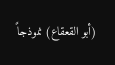(أبو القعقاع) نموذجاً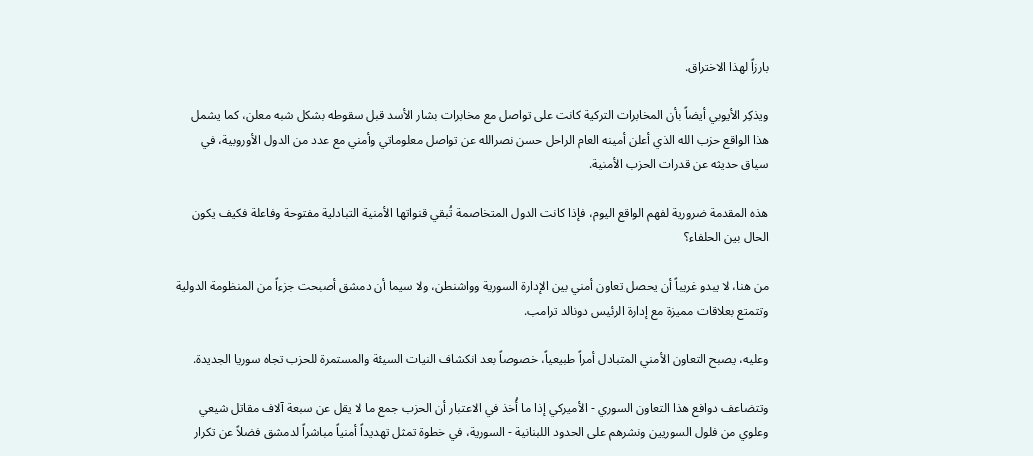بارزاً لهذا الاختراق.

ويذكِر الأيوبي أيضاً بأن المخابرات التركية كانت على تواصل مع مخابرات بشار الأسد قبل سقوطه بشكل شبه معلن، كما يشمل هذا الواقع حزب الله الذي أعلن أمينه العام الراحل حسن نصرالله عن تواصل معلوماتي وأمني مع عدد من الدول الأوروبية، في سياق حديثه عن قدرات الحزب الأمنية.

هذه المقدمة ضرورية لفهم الواقع اليوم، فإذا كانت الدول المتخاصمة تُبقي قنواتها الأمنية التبادلية مفتوحة وفاعلة فكيف يكون الحال بين الحلفاء؟

من هنا، لا يبدو غريباً أن يحصل تعاون أمني بين الإدارة السورية وواشنطن، ولا سيما أن دمشق أصبحت جزءاً من المنظومة الدولية وتتمتع بعلاقات مميزة مع إدارة الرئيس دونالد ترامب.

وعليه، يصبح التعاون الأمني المتبادل أمراً طبيعياً، خصوصاً بعد انكشاف النيات السيئة والمستمرة للحزب تجاه سوريا الجديدة.

وتتضاعف دوافع هذا التعاون السوري - الأميركي إذا ما أُخذ في الاعتبار أن الحزب جمع ما لا يقل عن سبعة آلاف مقاتل شيعي وعلوي من فلول السوريين ونشرهم على الحدود اللبنانية - السورية، في خطوة تمثل تهديداً أمنياً مباشراً لدمشق فضلاً عن تكرار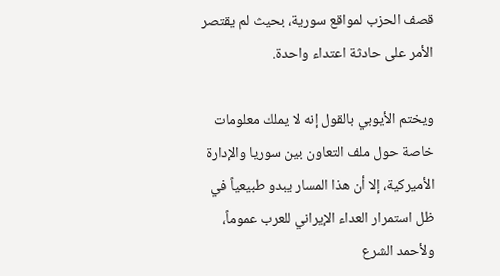قصف الحزب لمواقع سورية، بحيث لم يقتصر الأمر على حادثة اعتداء واحدة.

ويختم الأيوبي بالقول إنه لا يملك معلومات خاصة حول ملف التعاون بين سوريا والإدارة الأميركية، إلا أن هذا المسار يبدو طبيعياً في ظل استمرار العداء الإيراني للعرب عموماً، ولأحمد الشرع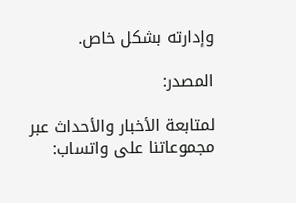وإدارته بشكل خاص.

المصدر:

لمتابعة الأخبار والأحداث عبر مجموعاتنا على واتساب: